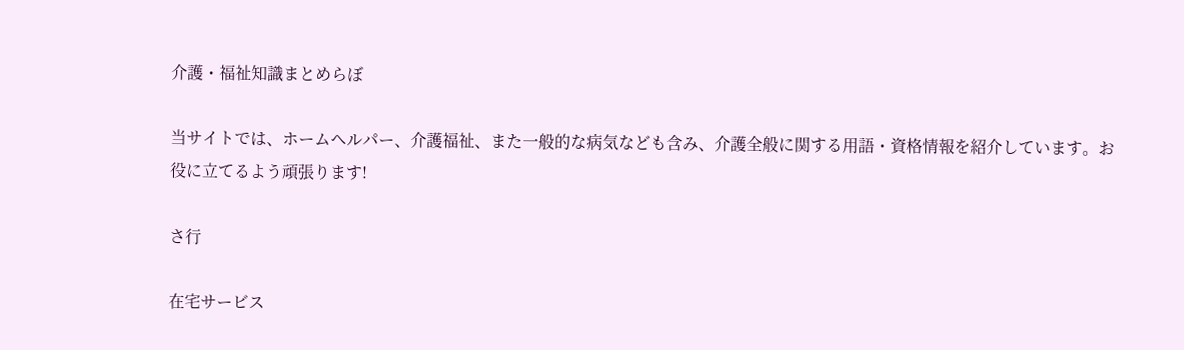介護・福祉知識まとめらぼ

当サイトでは、ホームヘルパー、介護福祉、また一般的な病気なども含み、介護全般に関する用語・資格情報を紹介しています。お役に立てるよう頑張ります!

さ行

在宅サービス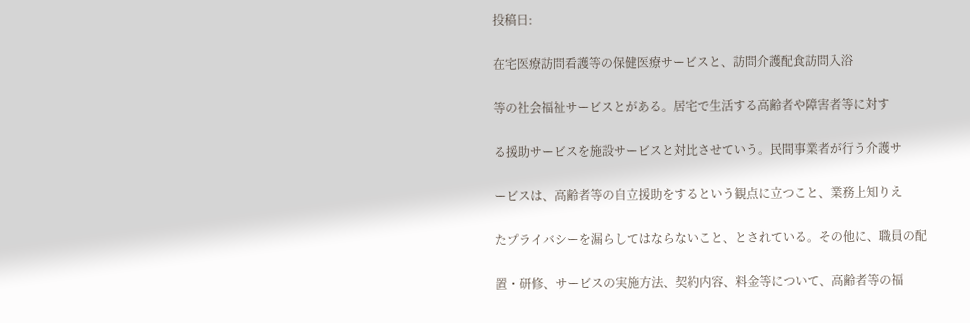投稿日:

在宅医療訪問看護等の保健医療サービスと、訪問介護配食訪問入浴

等の社会福祉サービスとがある。居宅で生活する高齢者や障害者等に対す

る援助サービスを施設サービスと対比させていう。民間事業者が行う介護サ

ービスは、高齢者等の自立援助をするという観点に立つこと、業務上知りえ

たプライバシーを漏らしてはならないこと、とされている。その他に、職員の配

置・研修、サービスの実施方法、契約内容、料金等について、高齢者等の福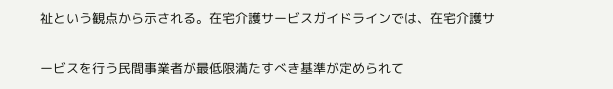祉という観点から示される。在宅介護サービスガイドラインでは、在宅介護サ

ービスを行う民間事業者が最低限満たすべき基準が定められて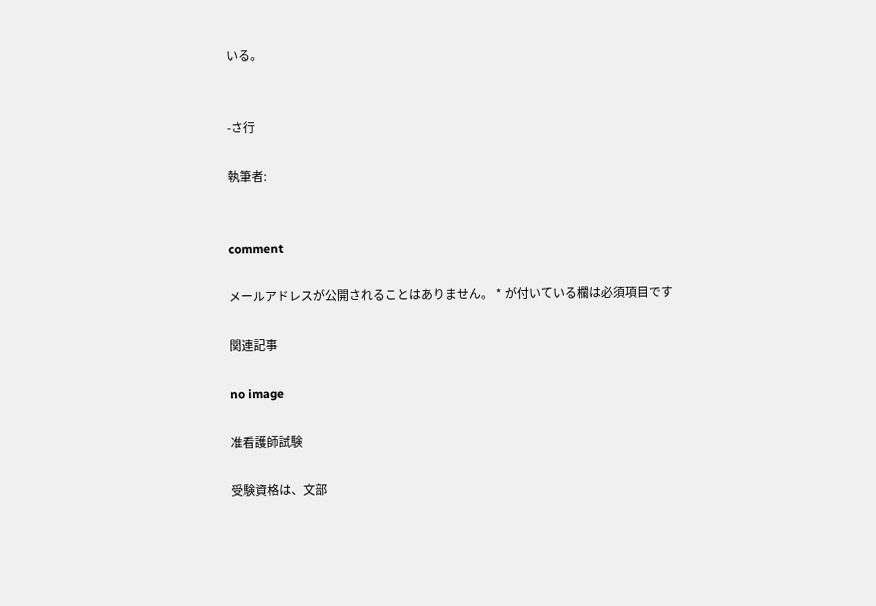いる。


-さ行

執筆者:


comment

メールアドレスが公開されることはありません。 * が付いている欄は必須項目です

関連記事

no image

准看護師試験

受験資格は、文部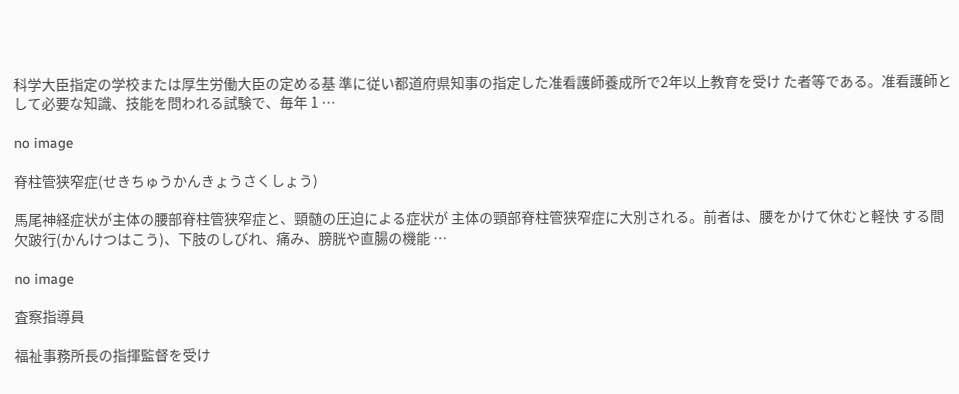科学大臣指定の学校または厚生労働大臣の定める基 準に従い都道府県知事の指定した准看護師養成所で2年以上教育を受け た者等である。准看護師として必要な知識、技能を問われる試験で、毎年 1 …

no image

脊柱管狭窄症(せきちゅうかんきょうさくしょう)

馬尾神経症状が主体の腰部脊柱管狭窄症と、頸髄の圧迫による症状が 主体の頸部脊柱管狭窄症に大別される。前者は、腰をかけて休むと軽快 する間欠跛行(かんけつはこう)、下肢のしびれ、痛み、膀胱や直腸の機能 …

no image

査察指導員

福祉事務所長の指揮監督を受け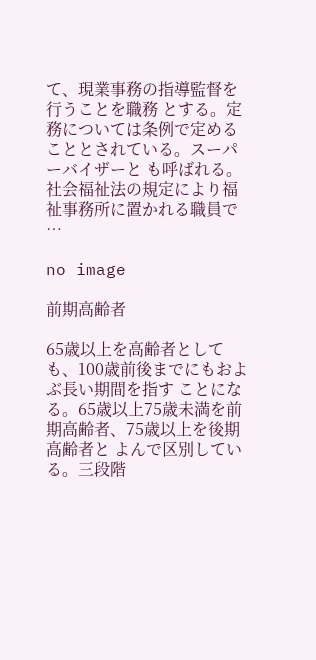て、現業事務の指導監督を行うことを職務 とする。定務については条例で定めることとされている。スーパーバイザーと も呼ばれる。社会福祉法の規定により福祉事務所に置かれる職員で …

no image

前期高齢者

65歳以上を高齢者としても、100歳前後までにもおよぶ長い期間を指す ことになる。65歳以上75歳未満を前期高齢者、75歳以上を後期高齢者と よんで区別している。三段階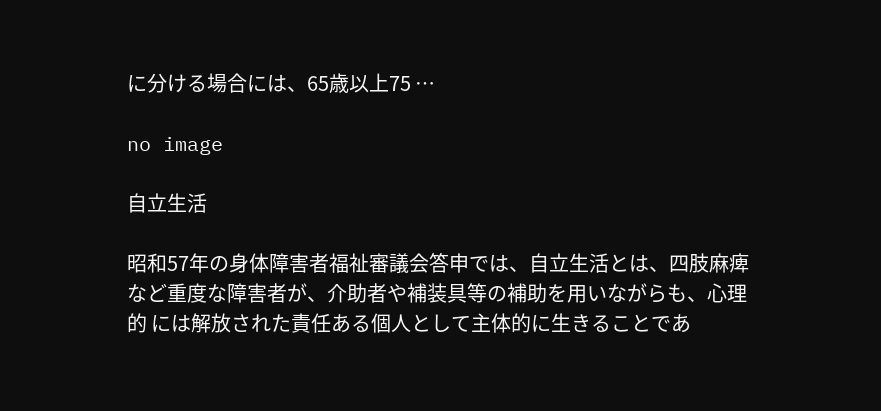に分ける場合には、65歳以上75 …

no image

自立生活

昭和57年の身体障害者福祉審議会答申では、自立生活とは、四肢麻痺 など重度な障害者が、介助者や補装具等の補助を用いながらも、心理的 には解放された責任ある個人として主体的に生きることであ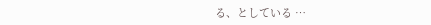る、としている …